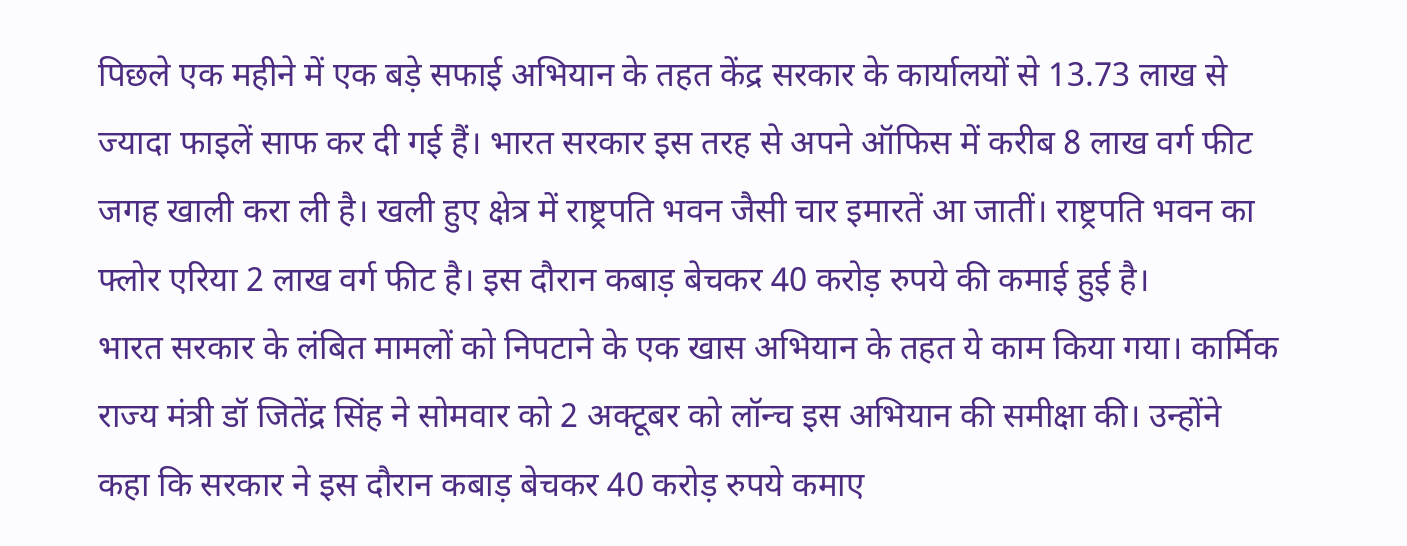पिछले एक महीने में एक बड़े सफाई अभियान के तहत केंद्र सरकार के कार्यालयों से 13.73 लाख से ज्यादा फाइलें साफ कर दी गई हैं। भारत सरकार इस तरह से अपने ऑफिस में करीब 8 लाख वर्ग फीट जगह खाली करा ली है। खली हुए क्षेत्र में राष्ट्रपति भवन जैसी चार इमारतें आ जातीं। राष्ट्रपति भवन का फ्लोर एरिया 2 लाख वर्ग फीट है। इस दौरान कबाड़ बेचकर 40 करोड़ रुपये की कमाई हुई है।
भारत सरकार के लंबित मामलों को निपटाने के एक खास अभियान के तहत ये काम किया गया। कार्मिक राज्य मंत्री डॉ जितेंद्र सिंह ने सोमवार को 2 अक्टूबर को लॉन्च इस अभियान की समीक्षा की। उन्होंने कहा कि सरकार ने इस दौरान कबाड़ बेचकर 40 करोड़ रुपये कमाए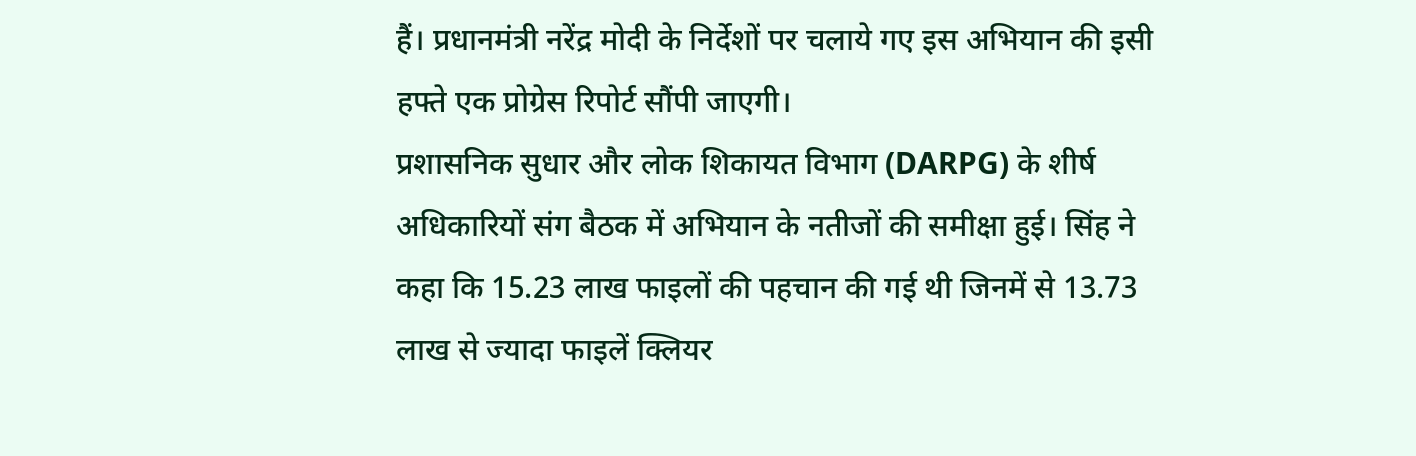हैं। प्रधानमंत्री नरेंद्र मोदी के निर्देशों पर चलाये गए इस अभियान की इसी हफ्ते एक प्रोग्रेस रिपोर्ट सौंपी जाएगी।
प्रशासनिक सुधार और लोक शिकायत विभाग (DARPG) के शीर्ष अधिकारियों संग बैठक में अभियान के नतीजों की समीक्षा हुई। सिंह ने कहा कि 15.23 लाख फाइलों की पहचान की गई थी जिनमें से 13.73 लाख से ज्यादा फाइलें क्लियर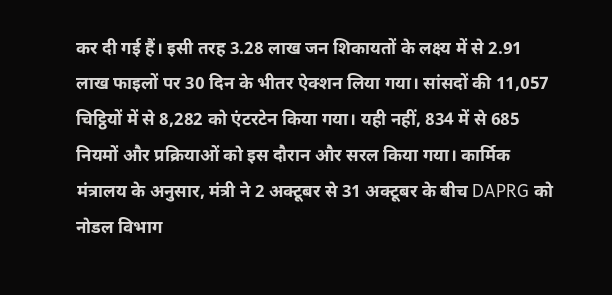कर दी गई हैं। इसी तरह 3.28 लाख जन शिकायतों के लक्ष्य में से 2.91 लाख फाइलों पर 30 दिन के भीतर ऐक्शन लिया गया। सांसदों की 11,057 चिट्ठियों में से 8,282 को एंटरटेन किया गया। यही नहीं, 834 में से 685 नियमों और प्रक्रियाओं को इस दौरान और सरल किया गया। कार्मिक मंत्रालय के अनुसार, मंत्री ने 2 अक्टूबर से 31 अक्टूबर के बीच DAPRG को नोडल विभाग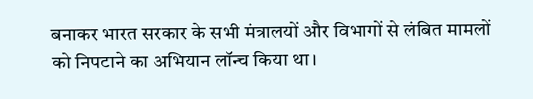बनाकर भारत सरकार के सभी मंत्रालयों और विभागों से लंबित मामलों को निपटाने का अभियान लॉन्च किया था।